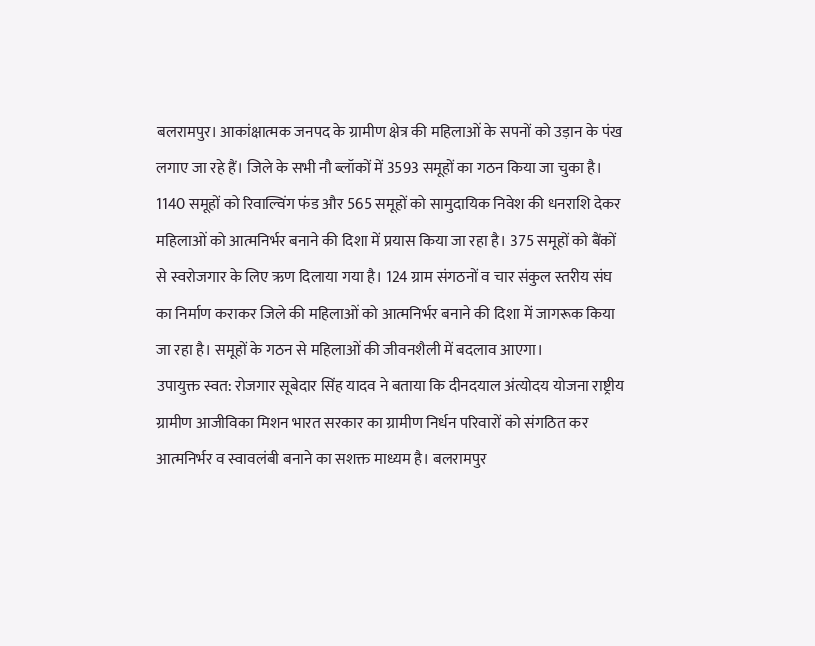बलरामपुर। आकांक्षात्मक जनपद के ग्रामीण क्षेत्र की महिलाओं के सपनों को उड़ान के पंख लगाए जा रहे हैं। जिले के सभी नौ ब्लॉकों में 3593 समूहों का गठन किया जा चुका है। 1140 समूहों को रिवाल्विंग फंड और 565 समूहों को सामुदायिक निवेश की धनराशि देकर महिलाओं को आत्मनिर्भर बनाने की दिशा में प्रयास किया जा रहा है। 375 समूहों को बैंकों से स्वरोजगार के लिए ऋण दिलाया गया है। 124 ग्राम संगठनों व चार संकुल स्तरीय संघ का निर्माण कराकर जिले की महिलाओं को आत्मनिर्भर बनाने की दिशा में जागरूक किया जा रहा है। समूहों के गठन से महिलाओं की जीवनशैली में बदलाव आएगा।
उपायुक्त स्वत: रोजगार सूबेदार सिंह यादव ने बताया कि दीनदयाल अंत्योदय योजना राष्ट्रीय ग्रामीण आजीविका मिशन भारत सरकार का ग्रामीण निर्धन परिवारों को संगठित कर आत्मनिर्भर व स्वावलंबी बनाने का सशक्त माध्यम है। बलरामपुर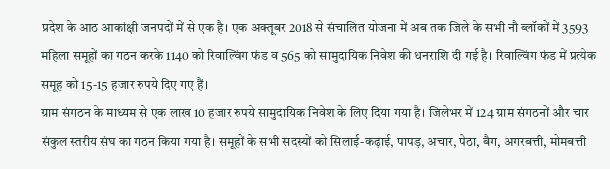प्रदेश के आठ आकांक्षी जनपदों में से एक है। एक अक्तूबर 2018 से संचालित योजना में अब तक जिले के सभी नौ ब्लॉकों में 3593 महिला समूहों का गठन करके 1140 को रिवाल्विंग फंड व 565 को सामुदायिक निवेश की धनराशि दी गई है। रिवाल्विंग फंड में प्रत्येक समूह को 15-15 हजार रुपये दिए गए हैं।
ग्राम संगठन के माध्यम से एक लाख 10 हजार रुपये सामुदायिक निवेश के लिए दिया गया है। जिलेभर में 124 ग्राम संगठनों और चार संकुल स्तरीय संघ का गठन किया गया है। समूहों के सभी सदस्यों को सिलाई-कढ़ाई, पापड़, अचार, पेठा, बैग, अगरबत्ती, मोमबत्ती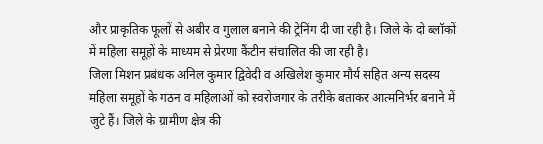और प्राकृतिक फूलों से अबीर व गुलाल बनाने की ट्रेनिंग दी जा रही है। जिले के दो ब्लॉकों में महिला समूहों के माध्यम से प्रेरणा कैंटीन संचालित की जा रही है।
जिला मिशन प्रबंधक अनिल कुमार द्विवेदी व अखिलेश कुमार मौर्य सहित अन्य सदस्य महिला समूहों के गठन व महिलाओं को स्वरोजगार के तरीके बताकर आत्मनिर्भर बनाने में जुटे हैं। जिले के ग्रामीण क्षेत्र की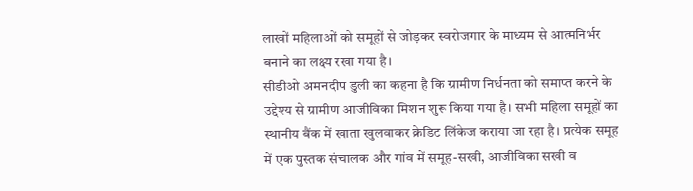लाखों महिलाओं को समूहों से जोड़कर स्वरोजगार के माध्यम से आत्मनिर्भर बनाने का लक्ष्य रखा गया है।
सीडीओ अमनदीप डुली का कहना है कि ग्रामीण निर्धनता को समाप्त करने के उद्देश्य से ग्रामीण आजीविका मिशन शुरू किया गया है। सभी महिला समूहों का स्थानीय बैंक में खाता खुलवाकर क्रेडिट लिंकेज कराया जा रहा है। प्रत्येक समूह में एक पुस्तक संचालक और गांव में समूह-सखी, आजीविका सखी व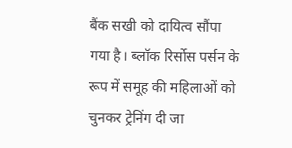बैंक सखी को दायित्व सौंपा गया है। ब्लॉक रिर्सोस पर्सन के रूप में समूह की महिलाओं को चुनकर ट्रेनिंग दी जा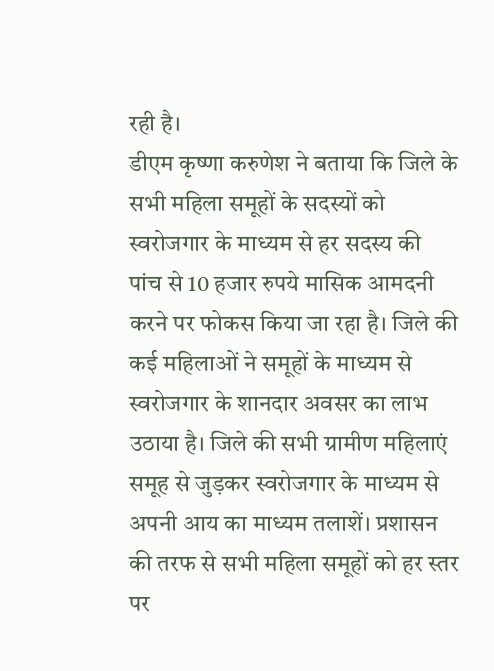रही है।
डीएम कृष्णा करुणेश ने बताया कि जिले के सभी महिला समूहों के सदस्यों को स्वरोजगार के माध्यम से हर सदस्य की पांच से 10 हजार रुपये मासिक आमदनी करने पर फोकस किया जा रहा है। जिले की कई महिलाओं ने समूहों के माध्यम से स्वरोजगार के शानदार अवसर का लाभ उठाया है। जिले की सभी ग्रामीण महिलाएं समूह से जुड़कर स्वरोजगार के माध्यम से अपनी आय का माध्यम तलाशें। प्रशासन की तरफ से सभी महिला समूहों को हर स्तर पर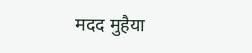मदद मुहैया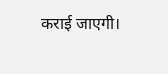कराई जाएगी।